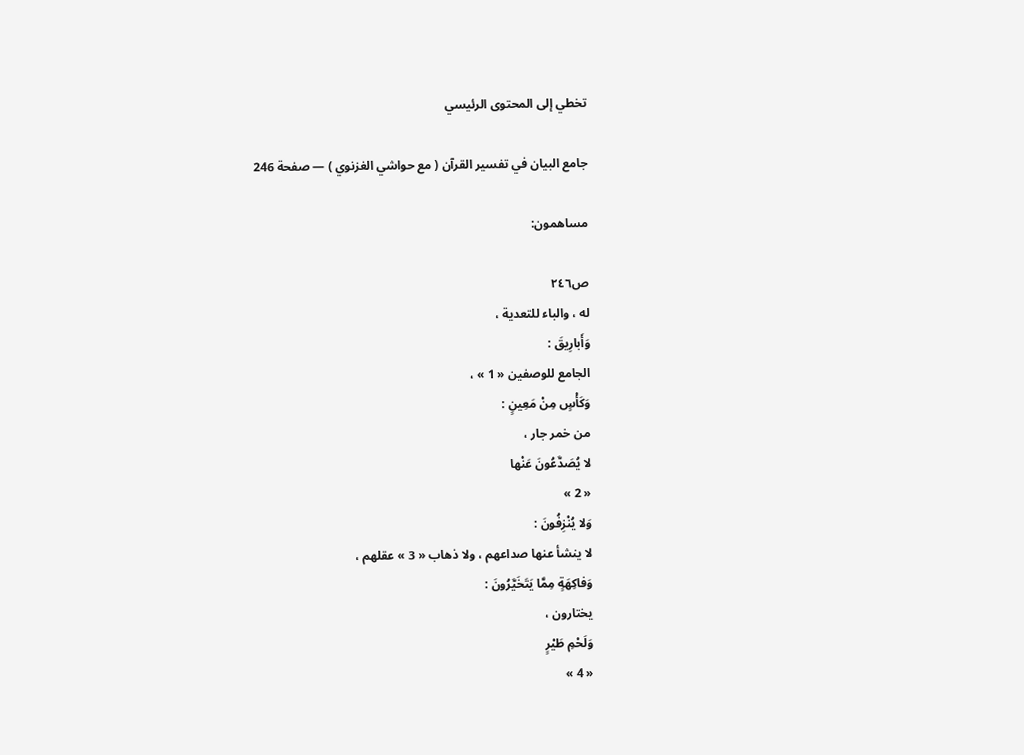تخطي إلى المحتوى الرئيسي

جامع البيان في تفسير القرآن ( مع حواشي الغزنوي ) — صفحة 246

مساهمون:

ص٢٤٦
له ، والباء للتعدية ،
وَأَبارِيقَ :
الجامع للوصفين « 1 » ،
وَكَأْسٍ مِنْ مَعِينٍ :
من خمر جار ،
لا يُصَدَّعُونَ عَنْها
« 2 »
وَلا يُنْزِفُونَ :
لا ينشأ عنها صداعهم ، ولا ذهاب « 3 » عقلهم ،
وَفاكِهَةٍ مِمَّا يَتَخَيَّرُونَ :
يختارون ،
وَلَحْمِ طَيْرٍ
« 4 »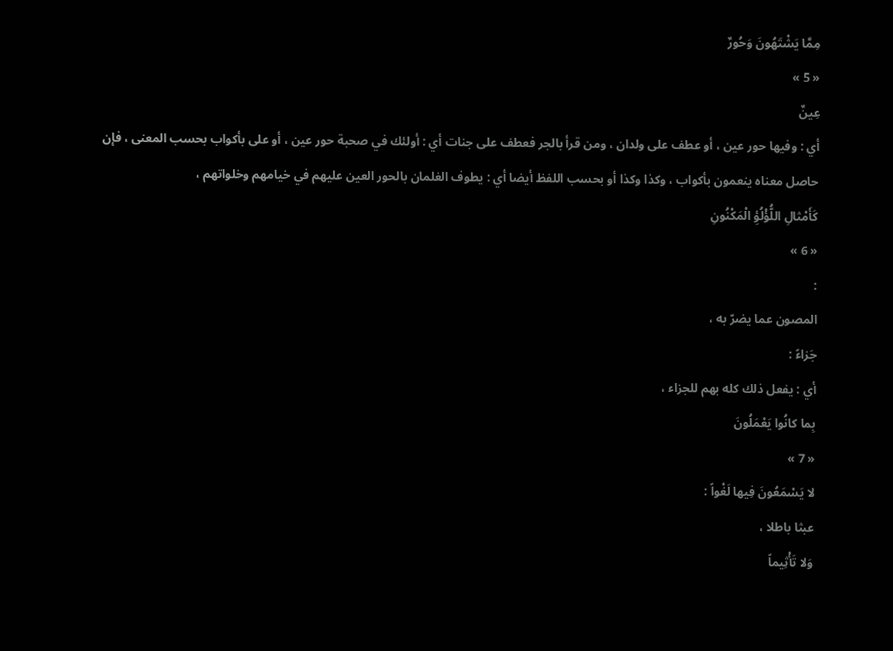مِمَّا يَشْتَهُونَ وَحُورٌ
« 5 »
عِينٌ
أي : وفيها حور عين ، أو عطف على ولدان ، ومن قرأ بالجر فعطف على جنات أي : أولئك في صحبة حور عين ، أو على بأكواب بحسب المعنى ، فإن حاصل معناه ينعمون بأكواب ، وكذا وكذا أو بحسب اللفظ أيضا أي : يطوف الغلمان بالحور العين عليهم في خيامهم وخلواتهم ،
كَأَمْثالِ اللُّؤْلُؤِ الْمَكْنُونِ
« 6 »
:
المصون عما يضرّ به ،
جَزاءً :
أي : يفعل ذلك كله بهم للجزاء ،
بِما كانُوا يَعْمَلُونَ
« 7 »
لا يَسْمَعُونَ فِيها لَغْواً :
عبثا باطلا ،
وَلا تَأْثِيماً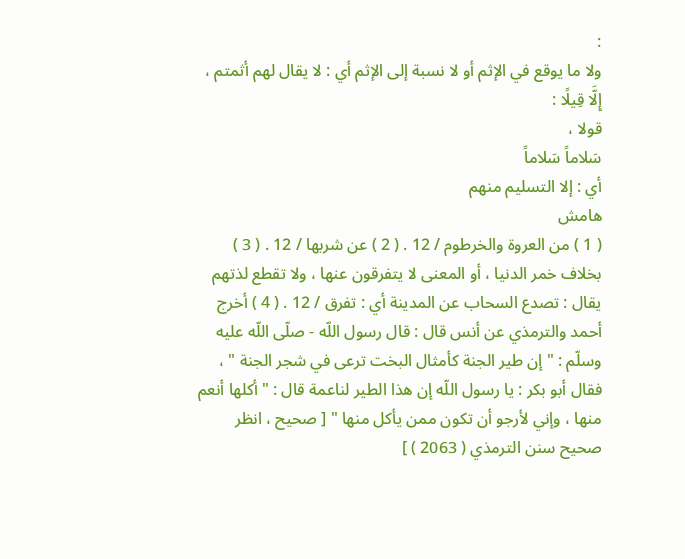:
ولا ما يوقع في الإثم أو لا نسبة إلى الإثم أي : لا يقال لهم أثمتم ،
إِلَّا قِيلًا :
قولا ،
سَلاماً سَلاماً
أي : إلا التسليم منهم
هامش
( 1 ) من العروة والخرطوم / 12 . ( 2 ) عن شربها / 12 . ( 3 ) بخلاف خمر الدنيا ، أو المعنى لا يتفرقون عنها ، ولا تقطع لذتهم يقال : تصدع السحاب عن المدينة أي : تفرق / 12 . ( 4 ) أخرج أحمد والترمذي عن أنس قال : قال رسول اللّه - صلّى اللّه عليه وسلّم : " إن طير الجنة كأمثال البخت ترعى في شجر الجنة " ، فقال أبو بكر : يا رسول اللّه إن هذا الطير لناعمة قال : " أكلها أنعم منها ، وإني لأرجو أن تكون ممن يأكل منها " [ صحيح ، انظر صحيح سنن الترمذي ( 2063 ) ]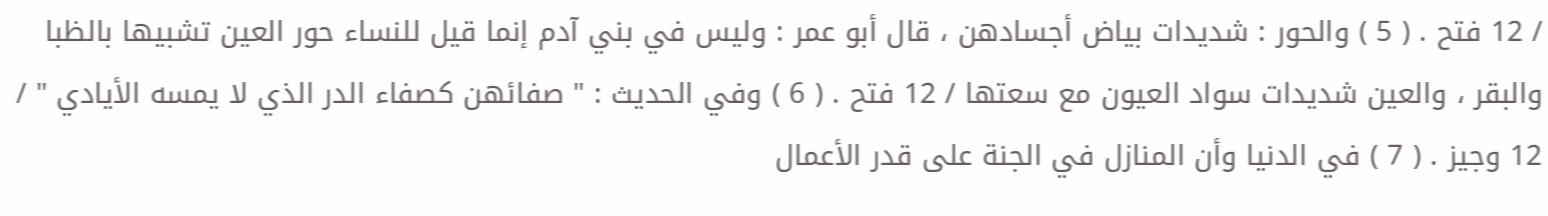/ 12 فتح . ( 5 ) والحور : شديدات بياض أجسادهن ، قال أبو عمر : وليس في بني آدم إنما قيل للنساء حور العين تشبيها بالظبا والبقر ، والعين شديدات سواد العيون مع سعتها / 12 فتح . ( 6 ) وفي الحديث : " صفائهن كصفاء الدر الذي لا يمسه الأيادي " / 12 وجيز . ( 7 ) في الدنيا وأن المنازل في الجنة على قدر الأعمال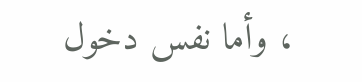، وأما نفس دخول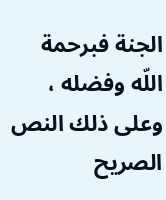الجنة فبرحمة اللّه وفضله ، وعلى ذلك النص الصريح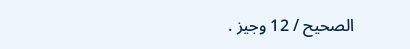الصحيح / 12 وجيز .